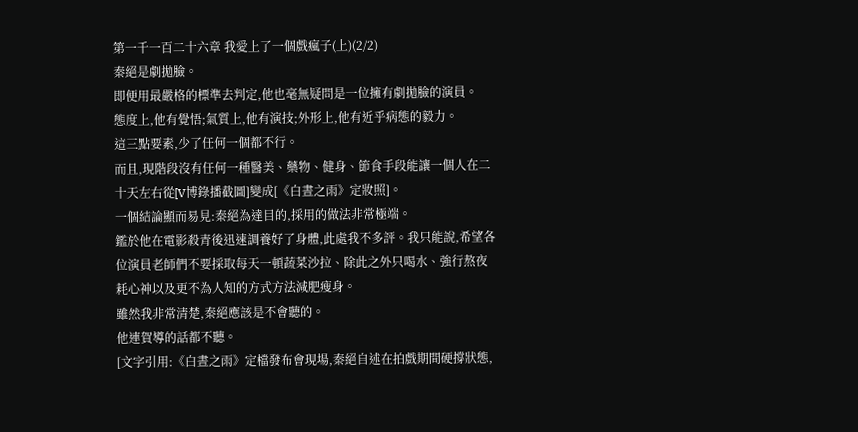第一千一百二十六章 我愛上了一個戲瘋子(上)(2/2)
秦絕是劇拋臉。
即便用最嚴格的標準去判定,他也毫無疑問是一位擁有劇拋臉的演員。
態度上,他有覺悟;氣質上,他有演技;外形上,他有近乎病態的毅力。
這三點要素,少了任何一個都不行。
而且,現階段沒有任何一種醫美、藥物、健身、節食手段能讓一個人在二十天左右從[V博錄播截圖]變成[《白晝之雨》定妝照]。
一個結論顯而易見:秦絕為達目的,採用的做法非常極端。
鑑於他在電影殺青後迅速調養好了身體,此處我不多評。我只能說,希望各位演員老師們不要採取每天一頓蔬菜沙拉、除此之外只喝水、強行熬夜耗心神以及更不為人知的方式方法減肥瘦身。
雖然我非常清楚,秦絕應該是不會聽的。
他連賀導的話都不聽。
[文字引用:《白晝之雨》定檔發布會現場,秦絕自述在拍戲期間硬撐狀態,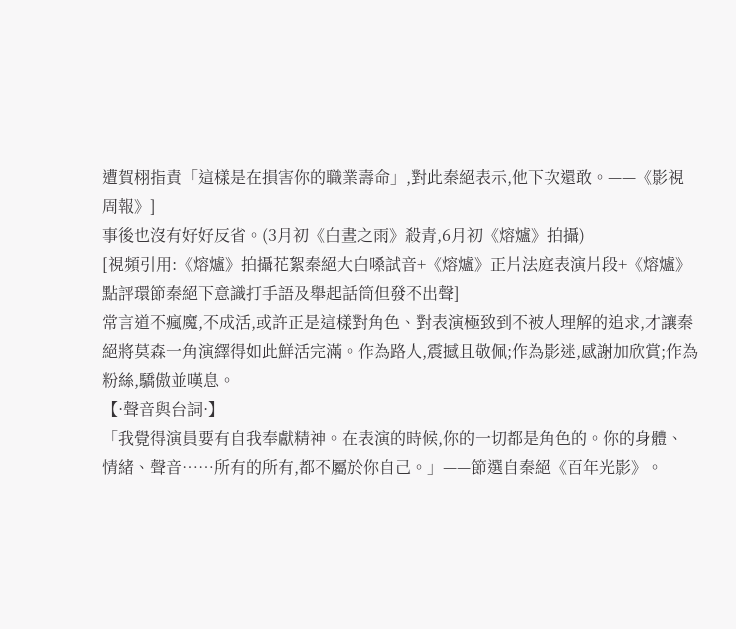遭賀栩指責「這樣是在損害你的職業壽命」,對此秦絕表示,他下次還敢。——《影視周報》]
事後也沒有好好反省。(3月初《白晝之雨》殺青,6月初《熔爐》拍攝)
[視頻引用:《熔爐》拍攝花絮秦絕大白嗓試音+《熔爐》正片法庭表演片段+《熔爐》點評環節秦絕下意識打手語及舉起話筒但發不出聲]
常言道不瘋魔,不成活,或許正是這樣對角色、對表演極致到不被人理解的追求,才讓秦絕將莫森一角演繹得如此鮮活完滿。作為路人,震撼且敬佩;作為影迷,感謝加欣賞;作為粉絲,驕傲並嘆息。
【·聲音與台詞·】
「我覺得演員要有自我奉獻精神。在表演的時候,你的一切都是角色的。你的身體、情緒、聲音……所有的所有,都不屬於你自己。」——節選自秦絕《百年光影》。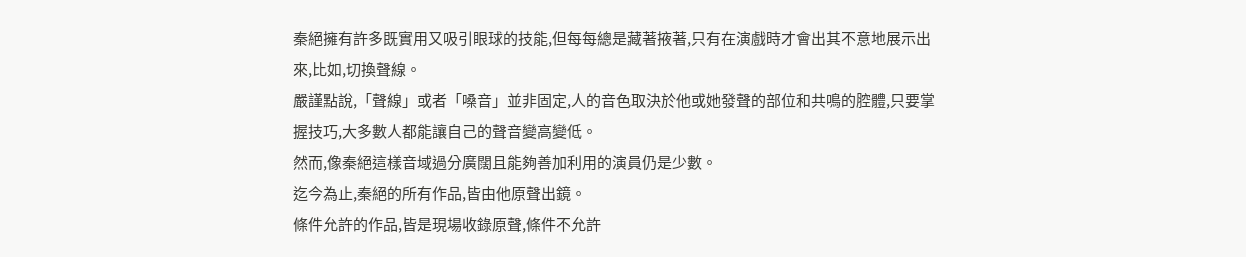秦絕擁有許多既實用又吸引眼球的技能,但每每總是藏著掖著,只有在演戲時才會出其不意地展示出來,比如,切換聲線。
嚴謹點說,「聲線」或者「嗓音」並非固定,人的音色取決於他或她發聲的部位和共鳴的腔體,只要掌握技巧,大多數人都能讓自己的聲音變高變低。
然而,像秦絕這樣音域過分廣闊且能夠善加利用的演員仍是少數。
迄今為止,秦絕的所有作品,皆由他原聲出鏡。
條件允許的作品,皆是現場收錄原聲,條件不允許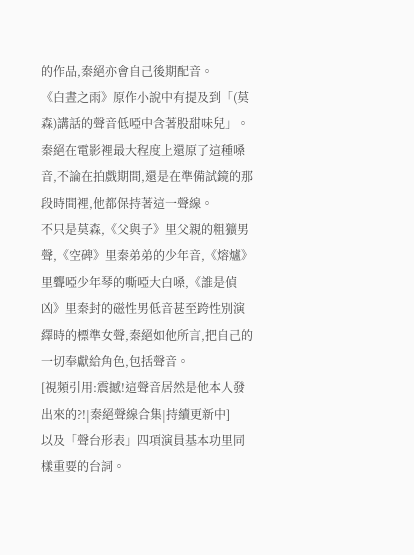的作品,秦絕亦會自己後期配音。
《白晝之雨》原作小說中有提及到「(莫森)講話的聲音低啞中含著股甜味兒」。秦絕在電影裡最大程度上還原了這種嗓音,不論在拍戲期間,還是在準備試鏡的那段時間裡,他都保持著這一聲線。
不只是莫森,《父與子》里父親的粗獷男聲,《空碑》里秦弟弟的少年音,《熔爐》里聾啞少年琴的嘶啞大白嗓,《誰是偵凶》里秦封的磁性男低音甚至跨性別演繹時的標準女聲,秦絕如他所言,把自己的一切奉獻給角色,包括聲音。
[視頻引用:震撼!這聲音居然是他本人發出來的?!|秦絕聲線合集|持續更新中]
以及「聲台形表」四項演員基本功里同樣重要的台詞。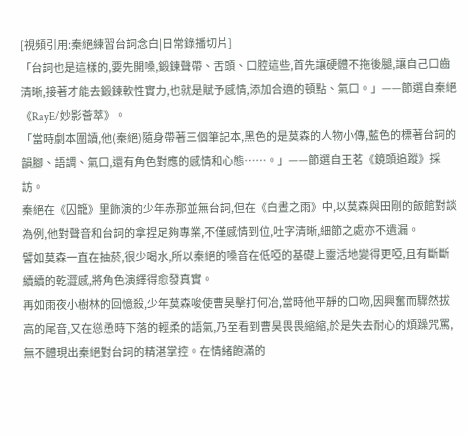[視頻引用:秦絕練習台詞念白|日常錄播切片]
「台詞也是這樣的,要先開嗓,鍛鍊聲帶、舌頭、口腔這些,首先讓硬體不拖後腿,讓自己口齒清晰,接著才能去鍛鍊軟性實力,也就是賦予感情,添加合適的頓點、氣口。」——節選自秦絕《RayE/妙影薈萃》。
「當時劇本圍讀,他(秦絕)隨身帶著三個筆記本,黑色的是莫森的人物小傳,藍色的標著台詞的韻腳、語調、氣口,還有角色對應的感情和心態……。」——節選自王茗《鏡頭追蹤》採訪。
秦絕在《囚籠》里飾演的少年赤那並無台詞,但在《白晝之雨》中,以莫森與田剛的飯館對談為例,他對聲音和台詞的拿捏足夠專業,不僅感情到位,吐字清晰,細節之處亦不遺漏。
譬如莫森一直在抽菸,很少喝水,所以秦絕的嗓音在低啞的基礎上靈活地變得更啞,且有斷斷續續的乾澀感,將角色演繹得愈發真實。
再如雨夜小樹林的回憶殺,少年莫森唆使曹昊擊打何冶,當時他平靜的口吻,因興奮而驟然拔高的尾音,又在慫恿時下落的輕柔的語氣,乃至看到曹昊畏畏縮縮,於是失去耐心的煩躁咒罵,無不體現出秦絕對台詞的精湛掌控。在情緒飽滿的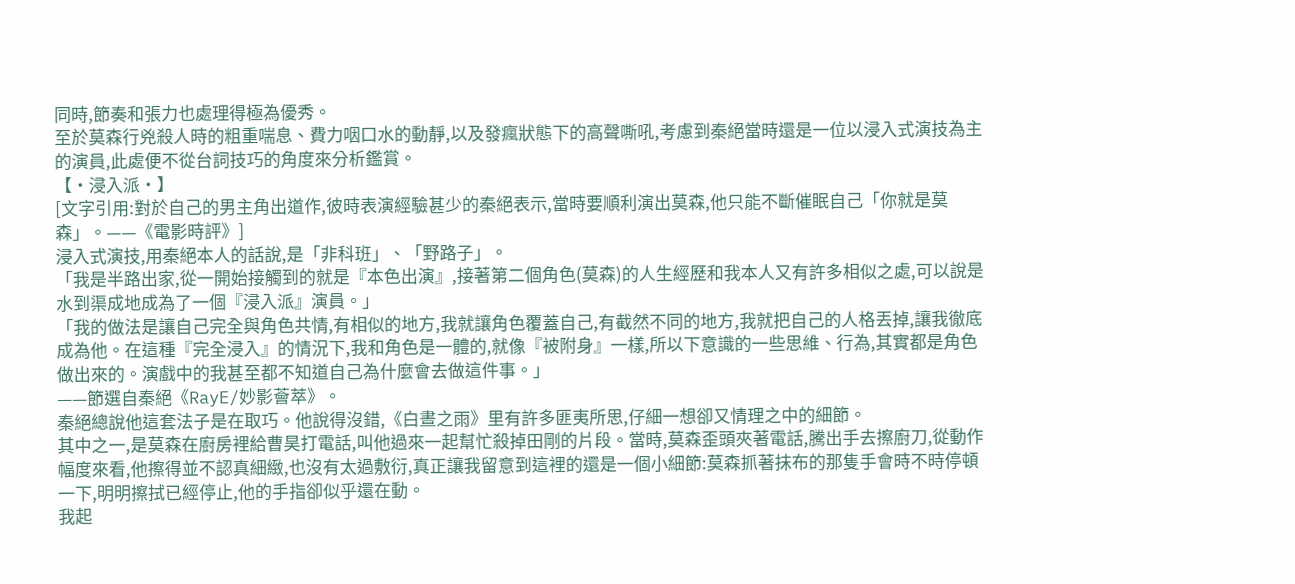同時,節奏和張力也處理得極為優秀。
至於莫森行兇殺人時的粗重喘息、費力咽口水的動靜,以及發瘋狀態下的高聲嘶吼,考慮到秦絕當時還是一位以浸入式演技為主的演員,此處便不從台詞技巧的角度來分析鑑賞。
【·浸入派·】
[文字引用:對於自己的男主角出道作,彼時表演經驗甚少的秦絕表示,當時要順利演出莫森,他只能不斷催眠自己「你就是莫森」。——《電影時評》]
浸入式演技,用秦絕本人的話說,是「非科班」、「野路子」。
「我是半路出家,從一開始接觸到的就是『本色出演』,接著第二個角色(莫森)的人生經歷和我本人又有許多相似之處,可以說是水到渠成地成為了一個『浸入派』演員。」
「我的做法是讓自己完全與角色共情,有相似的地方,我就讓角色覆蓋自己,有截然不同的地方,我就把自己的人格丟掉,讓我徹底成為他。在這種『完全浸入』的情況下,我和角色是一體的,就像『被附身』一樣,所以下意識的一些思維、行為,其實都是角色做出來的。演戲中的我甚至都不知道自己為什麼會去做這件事。」
——節選自秦絕《RayE/妙影薈萃》。
秦絕總說他這套法子是在取巧。他說得沒錯,《白晝之雨》里有許多匪夷所思,仔細一想卻又情理之中的細節。
其中之一,是莫森在廚房裡給曹昊打電話,叫他過來一起幫忙殺掉田剛的片段。當時,莫森歪頭夾著電話,騰出手去擦廚刀,從動作幅度來看,他擦得並不認真細緻,也沒有太過敷衍,真正讓我留意到這裡的還是一個小細節:莫森抓著抹布的那隻手會時不時停頓一下,明明擦拭已經停止,他的手指卻似乎還在動。
我起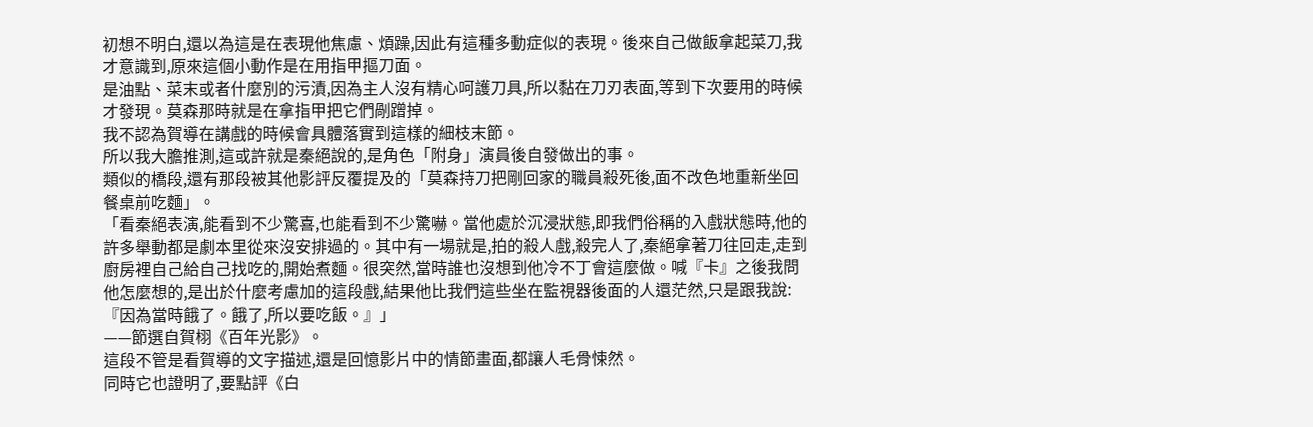初想不明白,還以為這是在表現他焦慮、煩躁,因此有這種多動症似的表現。後來自己做飯拿起菜刀,我才意識到,原來這個小動作是在用指甲摳刀面。
是油點、菜末或者什麼別的污漬,因為主人沒有精心呵護刀具,所以黏在刀刃表面,等到下次要用的時候才發現。莫森那時就是在拿指甲把它們剮蹭掉。
我不認為賀導在講戲的時候會具體落實到這樣的細枝末節。
所以我大膽推測,這或許就是秦絕說的,是角色「附身」演員後自發做出的事。
類似的橋段,還有那段被其他影評反覆提及的「莫森持刀把剛回家的職員殺死後,面不改色地重新坐回餐桌前吃麵」。
「看秦絕表演,能看到不少驚喜,也能看到不少驚嚇。當他處於沉浸狀態,即我們俗稱的入戲狀態時,他的許多舉動都是劇本里從來沒安排過的。其中有一場就是,拍的殺人戲,殺完人了,秦絕拿著刀往回走,走到廚房裡自己給自己找吃的,開始煮麵。很突然,當時誰也沒想到他冷不丁會這麼做。喊『卡』之後我問他怎麼想的,是出於什麼考慮加的這段戲,結果他比我們這些坐在監視器後面的人還茫然,只是跟我說:『因為當時餓了。餓了,所以要吃飯。』」
——節選自賀栩《百年光影》。
這段不管是看賀導的文字描述,還是回憶影片中的情節畫面,都讓人毛骨悚然。
同時它也證明了,要點評《白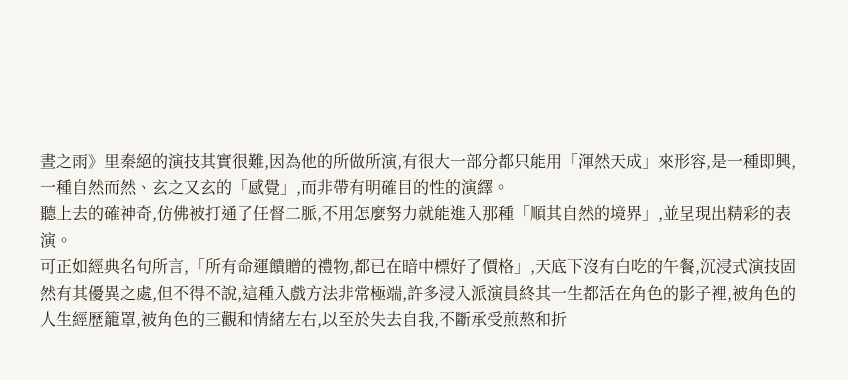晝之雨》里秦絕的演技其實很難,因為他的所做所演,有很大一部分都只能用「渾然天成」來形容,是一種即興,一種自然而然、玄之又玄的「感覺」,而非帶有明確目的性的演繹。
聽上去的確神奇,仿佛被打通了任督二脈,不用怎麼努力就能進入那種「順其自然的境界」,並呈現出精彩的表演。
可正如經典名句所言,「所有命運饋贈的禮物,都已在暗中標好了價格」,天底下沒有白吃的午餐,沉浸式演技固然有其優異之處,但不得不說,這種入戲方法非常極端,許多浸入派演員終其一生都活在角色的影子裡,被角色的人生經歷籠罩,被角色的三觀和情緒左右,以至於失去自我,不斷承受煎熬和折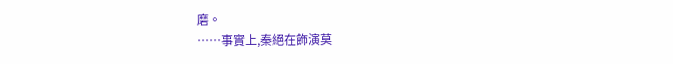磨。
……事實上,秦絕在飾演莫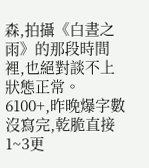森,拍攝《白晝之雨》的那段時間裡,也絕對談不上狀態正常。
6100+,昨晚爆字數沒寫完,乾脆直接1~3更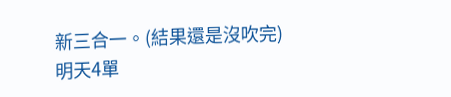新三合一。(結果還是沒吹完)
明天4單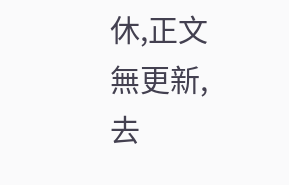休,正文無更新,去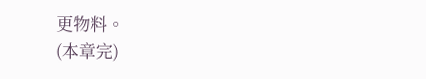更物料。
(本章完)